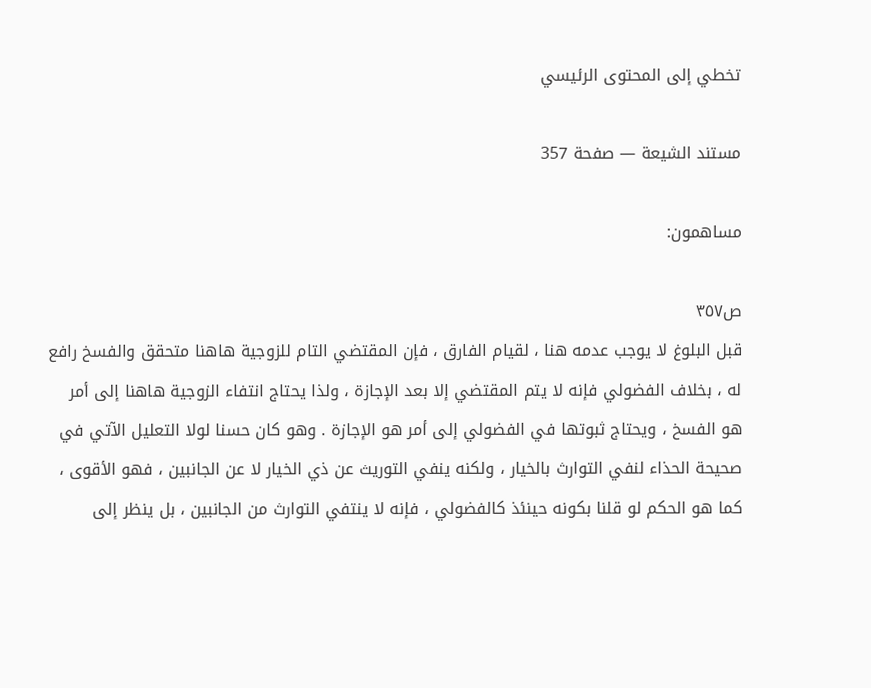تخطي إلى المحتوى الرئيسي

مستند الشيعة — صفحة 357

مساهمون:

ص٣٥٧
قبل البلوغ لا يوجب عدمه هنا ، لقيام الفارق ، فإن المقتضي التام للزوجية هاهنا متحقق والفسخ رافع له ، بخلاف الفضولي فإنه لا يتم المقتضي إلا بعد الإجازة ، ولذا يحتاج انتفاء الزوجية هاهنا إلى أمر هو الفسخ ، ويحتاج ثبوتها في الفضولي إلى أمر هو الإجازة . وهو كان حسنا لولا التعليل الآتي في صحيحة الحذاء لنفي التوارث بالخيار ، ولكنه ينفي التوريث عن ذي الخيار لا عن الجانبين ، فهو الأقوى ، كما هو الحكم لو قلنا بكونه حينئذ كالفضولي ، فإنه لا ينتفي التوارث من الجانبين ، بل ينظر إلى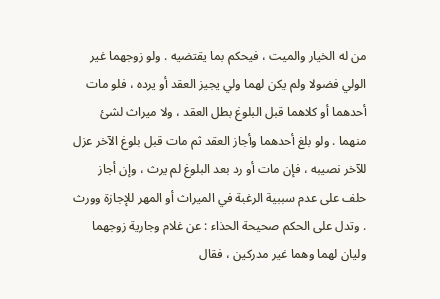من له الخيار والميت ، فيحكم بما يقتضيه . ولو زوجهما غير الولي فضولا ولم يكن لهما ولي يجيز العقد أو يرده ، فلو مات أحدهما أو كلاهما قبل البلوغ بطل العقد ، ولا ميراث لشئ منهما . ولو بلغ أحدهما وأجاز العقد ثم مات قبل بلوغ الآخر عزل للآخر نصيبه ، فإن مات أو رد بعد البلوغ لم يرث ، وإن أجاز حلف على عدم سببية الرغبة في الميراث أو المهر للإجازة وورث . وتدل على الحكم صحيحة الحذاء : عن غلام وجارية زوجهما وليان لهما وهما غير مدركين ، فقال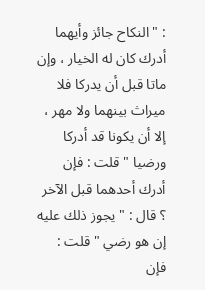: " النكاح جائز وأيهما أدرك كان له الخيار ، وإن ماتا قبل أن يدركا فلا ميراث بينهما ولا مهر ، إلا أن يكونا قد أدركا ورضيا " قلت : فإن أدرك أحدهما قبل الآخر ؟ قال : " يجوز ذلك عليه إن هو رضي " قلت : فإن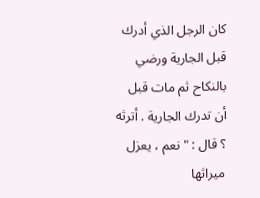كان الرجل الذي أدرك قبل الجارية ورضي بالنكاح ثم مات قبل أن تدرك الجارية . أترثه ؟ قال : " نعم ، يعزل ميراثها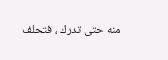منه حتى تدرك ، فتحلف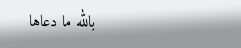بالله ما دعاها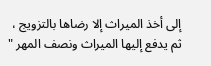إلى أخذ الميراث إلا رضاها بالتزويج ، ثم يدفع إليها الميراث ونصف المهر "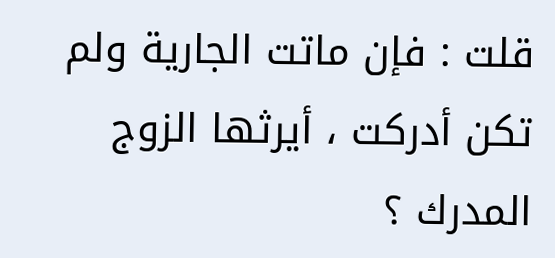قلت : فإن ماتت الجارية ولم تكن أدركت ، أيرثها الزوج المدرك ؟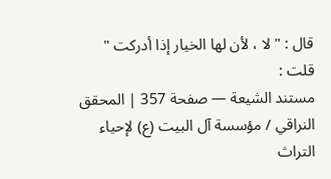قال : " لا ، لأن لها الخيار إذا أدركت " قلت :
مستند الشيعة — صفحة 357 | المحقق النراقي / مؤسسة آل البيت (ع) لإحياء التراث